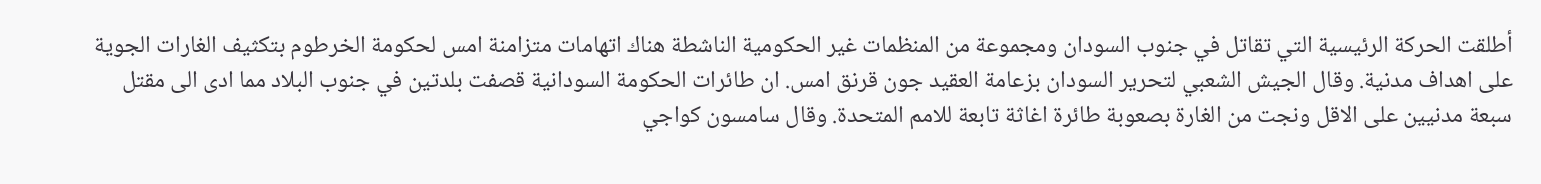أطلقت الحركة الرئيسية التي تقاتل في جنوب السودان ومجموعة من المنظمات غير الحكومية الناشطة هناك اتهامات متزامنة امس لحكومة الخرطوم بتكثيف الغارات الجوية على اهداف مدنية. وقال الجيش الشعبي لتحرير السودان بزعامة العقيد جون قرنق امس. ان طائرات الحكومة السودانية قصفت بلدتين في جنوب البلاد مما ادى الى مقتل سبعة مدنيين على الاقل ونجت من الغارة بصعوبة طائرة اغاثة تابعة للامم المتحدة. وقال سامسون كواجي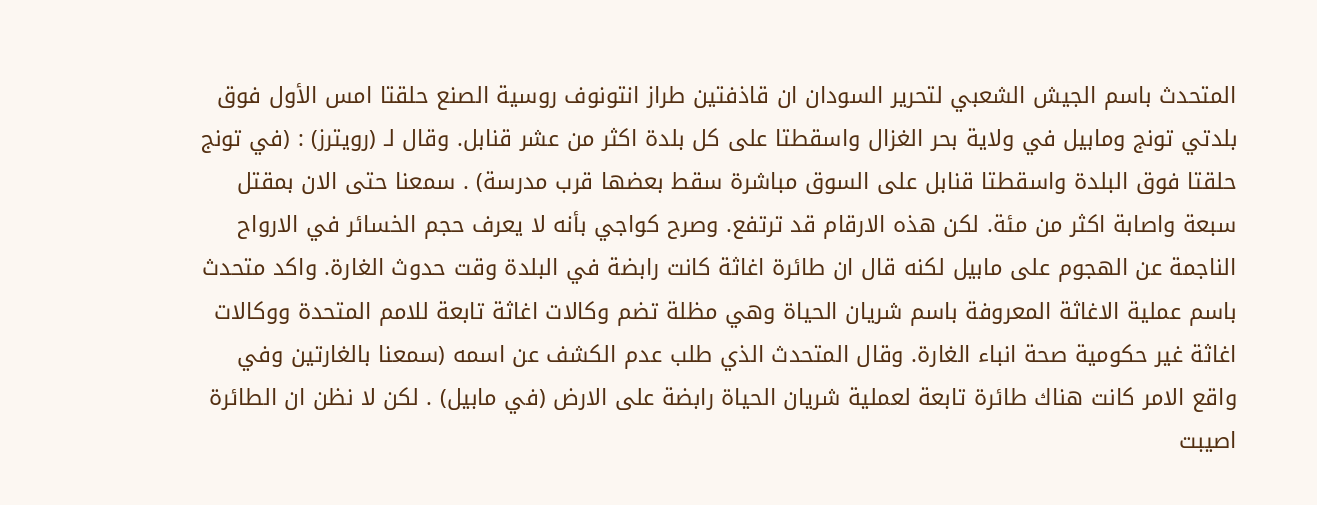المتحدث باسم الجيش الشعبي لتحرير السودان ان قاذفتين طراز انتونوف روسية الصنع حلقتا امس الأول فوق بلدتي تونج ومابيل في ولاية بحر الغزال واسقطتا على كل بلدة اكثر من عشر قنابل. وقال لـ (رويترز) : (في تونج حلقتا فوق البلدة واسقطتا قنابل على السوق مباشرة سقط بعضها قرب مدرسة) . سمعنا حتى الان بمقتل سبعة واصابة اكثر من مئة. لكن هذه الارقام قد ترتفع. وصرح كواجي بأنه لا يعرف حجم الخسائر في الارواح الناجمة عن الهجوم على مابيل لكنه قال ان طائرة اغاثة كانت رابضة في البلدة وقت حدوث الغارة. واكد متحدث باسم عملية الاغاثة المعروفة باسم شريان الحياة وهي مظلة تضم وكالات اغاثة تابعة للامم المتحدة ووكالات اغاثة غير حكومية صحة انباء الغارة. وقال المتحدث الذي طلب عدم الكشف عن اسمه (سمعنا بالغارتين وفي واقع الامر كانت هناك طائرة تابعة لعملية شريان الحياة رابضة على الارض (في مابيل) . لكن لا نظن ان الطائرة اصيبت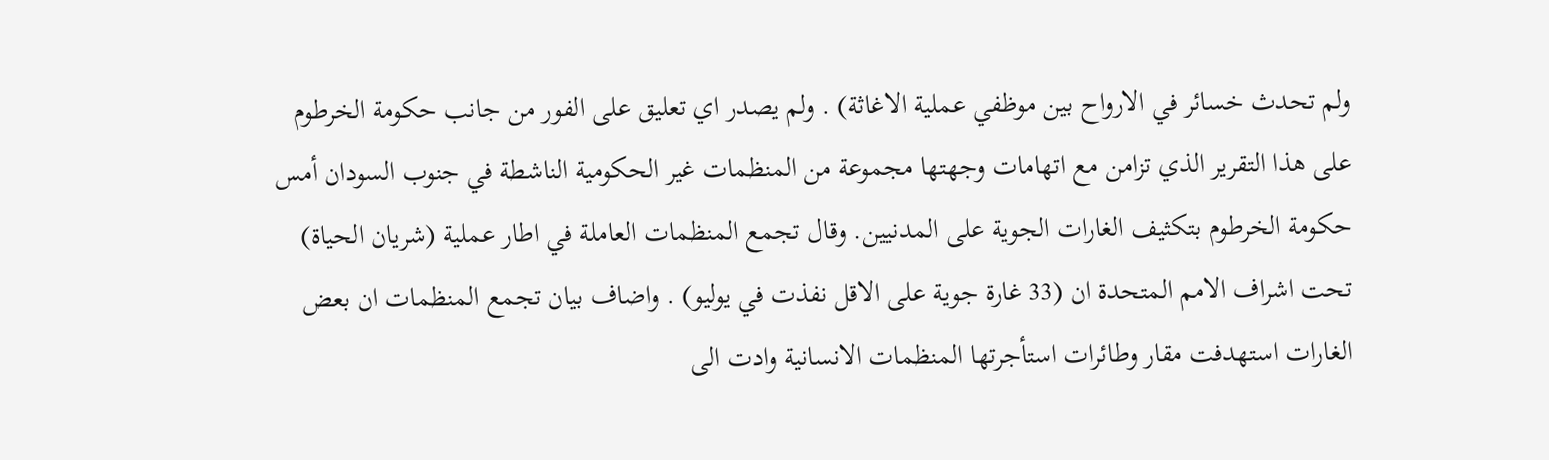ولم تحدث خسائر في الارواح بين موظفي عملية الاغاثة) . ولم يصدر اي تعليق على الفور من جانب حكومة الخرطوم على هذا التقرير الذي تزامن مع اتهامات وجهتها مجموعة من المنظمات غير الحكومية الناشطة في جنوب السودان أمس حكومة الخرطوم بتكثيف الغارات الجوية على المدنيين. وقال تجمع المنظمات العاملة في اطار عملية (شريان الحياة) تحت اشراف الامم المتحدة ان (33 غارة جوية على الاقل نفذت في يوليو) . واضاف بيان تجمع المنظمات ان بعض الغارات استهدفت مقار وطائرات استأجرتها المنظمات الانسانية وادت الى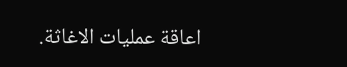اعاقة عمليات الاغاثة.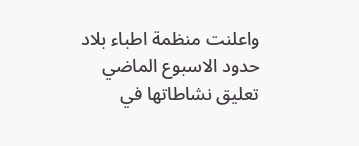واعلنت منظمة اطباء بلاد حدود الاسبوع الماضي تعليق نشاطاتها في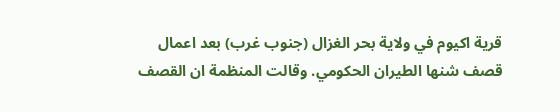قرية اكيوم في ولاية بحر الغزال (جنوب غرب) بعد اعمال قصف شنها الطيران الحكومي. وقالت المنظمة ان القصف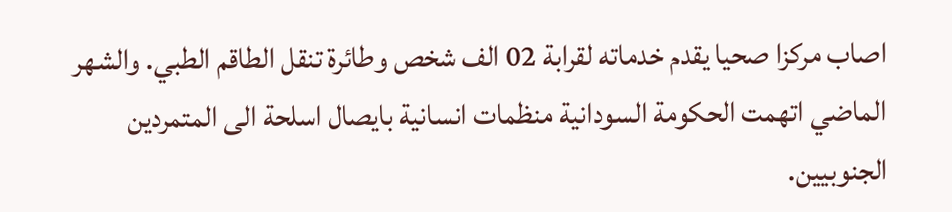اصاب مركزا صحيا يقدم خدماته لقرابة 02 الف شخص وطائرة تنقل الطاقم الطبي. والشهر الماضي اتهمت الحكومة السودانية منظمات انسانية بايصال اسلحة الى المتمردين الجنوبيين.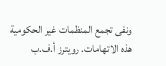ونفى تجمع المنظمات غير الحكومية هذه الاتهامات. رويترز أ.ف.ب